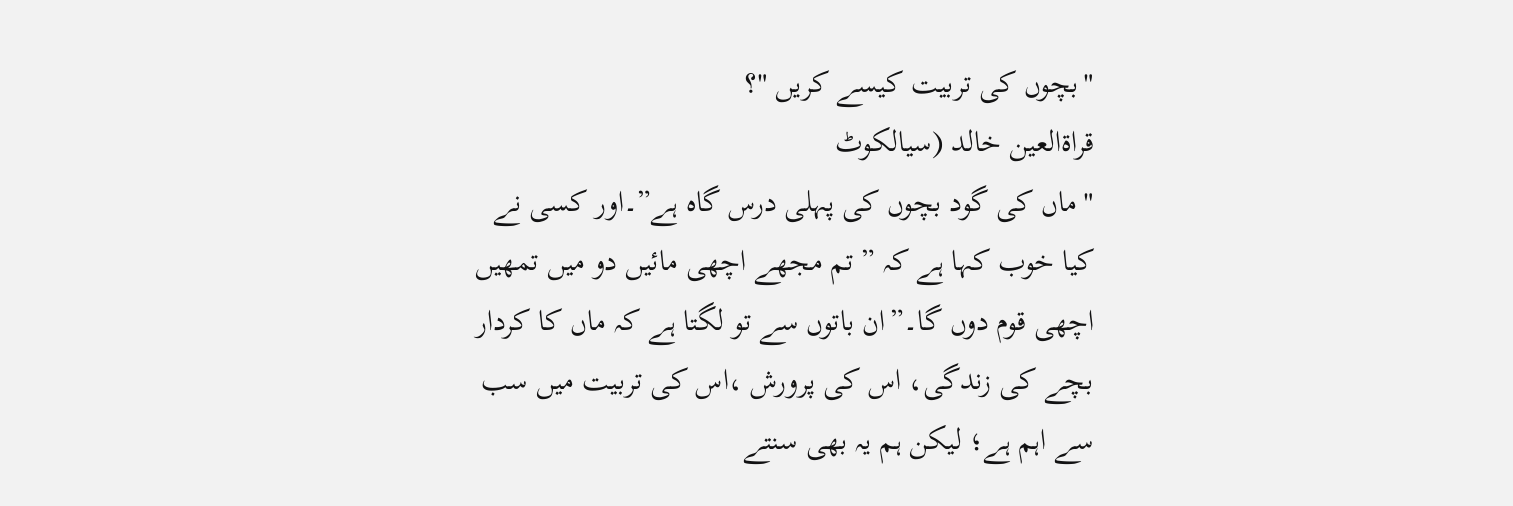"بچوں کی تربیت کیسے کریں "؟
قراۃالعین خالد (سیالکوٹ
"ماں کی گود بچوں کی پہلی درس گاہ ہے”۔اور کسی نے کیا خوب کہا ہے کہ ” تم مجھے اچھی مائیں دو میں تمھیں اچھی قوم دوں گا۔”ان باتوں سے تو لگتا ہے کہ ماں کا کردار بچے کی زندگی، اس کی پرورش ،اس کی تربیت میں سب سے اہم ہے؛ لیکن ہم یہ بھی سنتے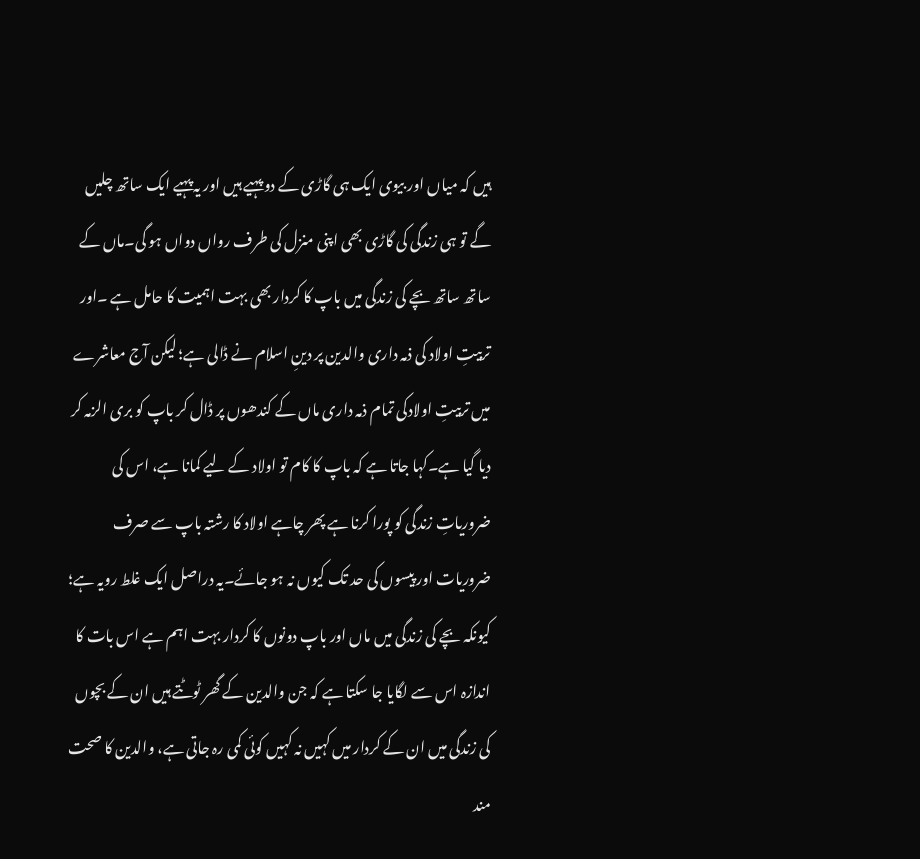ہیں کہ میاں اور بیوی ایک ہی گاڑی کے دو پہیے ہیں اور یہ پہیے ایک ساتھ چلیں گے تو ہی زندگی کی گاڑی بھی اپنی منزل کی طرف رواں دواں ہو گی۔ماں کے ساتھ ساتھ بچے کی زندگی میں باپ کا کردار بھی بہت اہمیت کا حامل ہے ۔اور تربیتِ اولاد کی ذمہ داری والدین پر دینِ اسلام نے ڈالی ہے؛ لیکن آج معاشرے میں تربیتِ اولادکی تمام ذمہ داری ماں کے کندھوں پر ڈال کر باپ کو بری الزمہ کر دیا گیا ہے۔کہا جاتا ہے کہ باپ کا کام تو اولاد کے لیے کمانا ہے، اس کی ضروریاتِ زندگی کو پورا کرنا ہے پھر چاہے اولاد کا رشتہ باپ سے صرف ضروریات اور پیسوں کی حد تک کیوں نہ ہو جائے۔یہ دراصل ایک غلط رویہ ہے؛ کیونکہ بچے کی زندگی میں ماں اور باپ دونوں کا کردار بہت اہم ہے اس بات کا اندازہ اس سے لگایا جا سکتا ہے کہ جن والدین کے گھر ٹوٹتے ہیں ان کے بچوں کی زندگی میں ان کے کردار میں کہیں نہ کہیں کوئی کمی رہ جاتی ہے، والدین کا صحت مند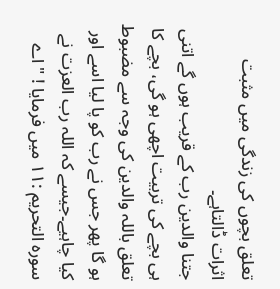تعلق بچوں کی زندگی میں مثبت اثرات ڈالتاہے۔
جتنا والدین رب کے قریب ہوں گے اتنی ہی بچے کی تربیت اچھی ہو گی، بچے کا تعلق باللہ والدین کی وجہ سے مضبوط ہو گا پھر جس نے رب کو پا لیا اسے اور کیا چاہیے۔جیسے کہ اللہ رب العزت نے سورہ التحریم :۱۱ میں فرمایا ! "اے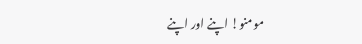مومنو! اپنے اور اپنے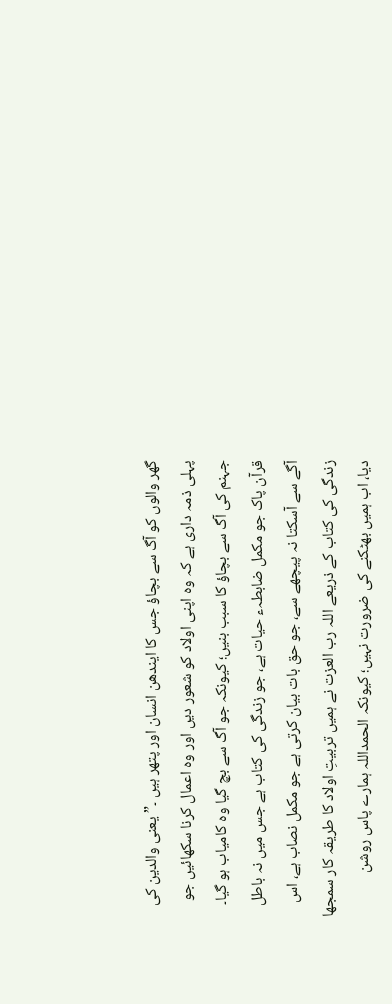گھر والوں کو آگ سے بچاؤ جس کا ایندھن انسان اور پتھر ہیں ۔” یعنی والدین کی پہلی ذمہ داری ہے کہ وہ اپنی اولاد کو شعور دیں اور وہ اعمال کرنا سکھائیں جو جہنم کی آگ سے بچاؤ کا سبب بنیں؛ کیونکہ جو آگ سے بچ گیا وہ کامیاب ہو گیا۔
قرآن پاک جو مکمل ضابطہء حیات ہے، جو زندگی کی کتاب ہے جس میں نہ باطل آگے سے آسکتا نہ پیچھے سے، جو حق بات بیان کرتی ہے جو مکمل نصاب ہے، اس زندگی کی کتاب کے ذریعے اللہ رب العزت نے ہمیں تربیتِ اولاد کا طریقہ کار سمجھا دیا، اب ہمیں بھٹکنے کی ضرورت نہیں؛ کیونکہ الحمداللہ ہمارے پاس روشن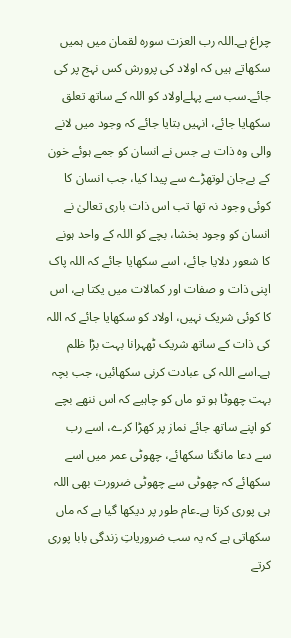چراغ ہے۔اللہ رب العزت سورہ لقمان میں ہمیں سکھاتے ہیں کہ اولاد کی پرورش کس نہج پر کی جائے۔سب سے پہلےاولاد کو اللہ کے ساتھ تعلق سکھایا جائے، انہیں بتایا جائے کہ وجود میں لانے والی وہ ذات ہے جس نے انسان کو جمے ہوئے خون کے بےجان لوتھڑے سے پیدا کیا، جب انسان کا کوئی وجود نہ تھا تب اس ذات باری تعالیٰ نے انسان کو وجود بخشا، بچے کو اللہ کے واحد ہونے کا شعور دلایا جائے، اسے سکھایا جائے کہ اللہ پاک اپنی ذات و صفات اور کمالات میں یکتا ہے، اس کا کوئی شریک نہیں، اولاد کو سکھایا جائے کہ اللہ کی ذات کے ساتھ شریک ٹھہرانا بہت بڑا ظلم ہے۔اسے اللہ کی عبادت کرنی سکھائیں، جب بچہ بہت چھوٹا ہو تو ماں کو چاہیے کہ اس ننھے بچے کو اپنے ساتھ جائے نماز پر کھڑا کرے، اسے رب سے دعا مانگنا سکھائے، چھوٹی عمر میں اسے سکھائے کہ چھوٹی سے چھوٹی ضرورت بھی اللہ ہی پوری کرتا ہے۔عام طور پر دیکھا گیا ہے کہ ماں سکھاتی ہے کہ یہ سب ضروریاتِ زندگی بابا پوری کرتے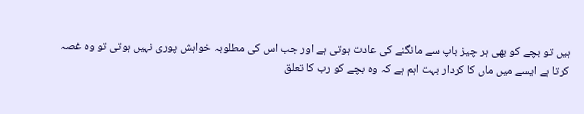ہیں تو بچے کو بھی ہر چیز باپ سے مانگنے کی عادت ہوتی ہے اور جب اس کی مطلوبہ خواہش پوری نہیں ہوتی تو وہ غصہ کرتا ہے ایسے میں ماں کا کردار بہت اہم ہے کہ وہ بچے کو رب کا تعلق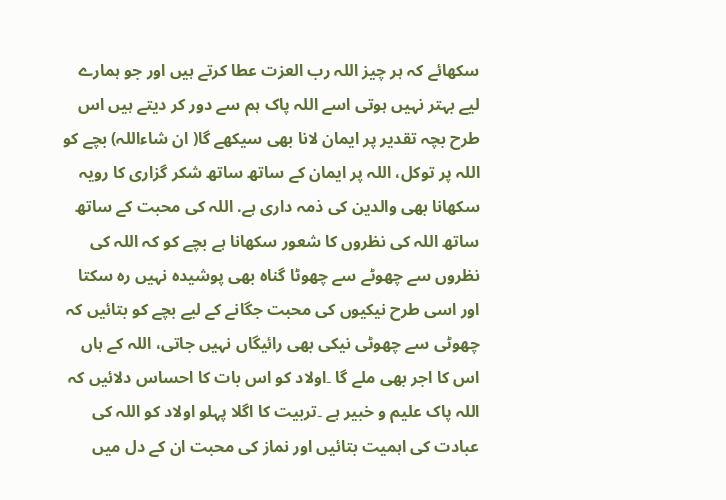سکھائے کہ ہر چیز اللہ رب العزت عطا کرتے ہیں اور جو ہمارے لیے بہتر نہیں ہوتی اسے اللہ پاک ہم سے دور کر دیتے ہیں اس طرح بچہ تقدیر پر ایمان لانا بھی سیکھے گا( ان شاءاللہ) بچے کو اللہ پر توکل، اللہ پر ایمان کے ساتھ ساتھ شکر گزاری کا رویہ سکھانا بھی والدین کی ذمہ داری ہے. اللہ کی محبت کے ساتھ ساتھ اللہ کی نظروں کا شعور سکھانا ہے بچے کو کہ اللہ کی نظروں سے چھوٹے سے چھوٹا گناہ بھی پوشیدہ نہیں رہ سکتا اور اسی طرح نیکیوں کی محبت جگانے کے لیے بچے کو بتائیں کہ چھوٹی سے چھوٹی نیکی بھی رائیگاں نہیں جاتی، اللہ کے ہاں اس کا اجر بھی ملے گا ۔اولاد کو اس بات کا احساس دلائیں کہ اللہ پاک علیم و خبیر ہے ۔تربیت کا اگلا پہلو اولاد کو اللہ کی عبادت کی اہمیت بتائیں اور نماز کی محبت ان کے دل میں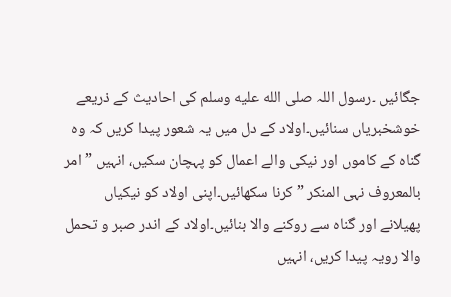جگائیں ۔رسول اللہ صلى الله عليه وسلم کی احادیث کے ذریعے خوشخبریاں سنائیں۔اولاد کے دل میں یہ شعور پیدا کریں کہ وہ گناہ کے کاموں اور نیکی والے اعمال کو پہچان سکیں، انہیں ” امر بالمعروف نہی المنکر ” کرنا سکھائیں۔اپنی اولاد کو نیکیاں پھیلانے اور گناہ سے روکنے والا بنائیں۔اولاد کے اندر صبر و تحمل والا رویہ پیدا کریں، انہیں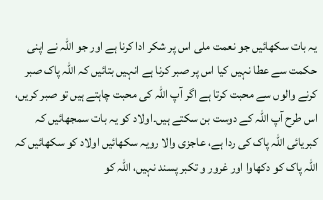یہ بات سکھائیں جو نعمت ملی اس پر شکر ادا کرنا ہے اور جو اللہ نے اپنی حکمت سے عطا نہیں کیا اس پر صبر کرنا ہے انہیں بتائیں کہ اللہ پاک صبر کرنے والوں سے محبت کرتا ہے اگر آپ اللہ کی محبت چاہتے ہیں تو صبر کریں، اس طرح آپ اللہ کے دوست بن سکتے ہیں۔اولاد کو یہ بات سمجھائیں کہ کبریائی اللہ پاک کی ردا ہے، عاجزی والا رویہ سکھائیں اولاد کو سکھائیں کہ اللہ پاک کو دکھاوا اور غرور و تکبر پسند نہیں، اللہ کو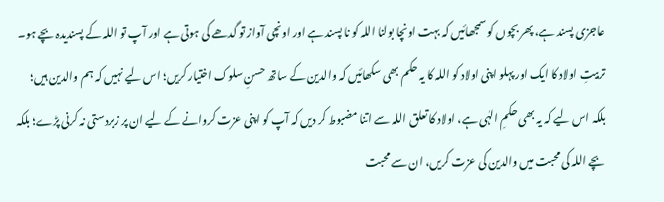عاجزی پسند ہے، پھر بچوں کو سمجھائیں کہ بہت اونچا بولنا اللہ کو نا پسند ہے اور اونچی آواز تو گدھے کی ہوتی ہے اور آپ تو اللہ کے پسندیدہ بچے ہو۔
تربیتِ اولاد کا ایک اور پہلو اپنی اولاد کو اللہ کا یہ حکم بھی سکھائیں کہ والدین کے ساتھ حسنِ سلوک اختیار کریں؛ اس لیے نہیں کہ ہم والدین ہیں؛ بلکہ اس لیے کہ یہ بھی حکمِ الہٰی ہے، اولاد کا تعلق اللہ سے اتنا مضبوط کر دیں کہ آپ کو اپنی عزت کروانے کے لیے ان پر زبردستی نہ کرنی پڑے؛ بلکہ بچے اللہ کی محبت میں والدین کی عزت کریں، ان سے محبت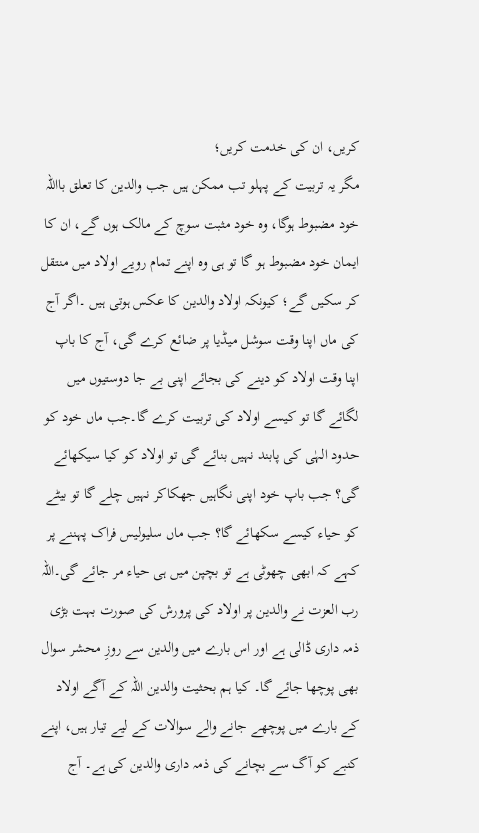کریں، ان کی خدمت کریں؛
مگر یہ تربیت کے پہلو تب ممکن ہیں جب والدین کا تعلق بااللہ خود مضبوط ہوگا، وہ خود مثبت سوچ کے مالک ہوں گے، ان کا ایمان خود مضبوط ہو گا تو ہی وہ اپنے تمام رویے اولاد میں منتقل کر سکیں گے؛ کیونکہ اولاد والدین کا عکس ہوتی ہیں ۔اگر آج کی ماں اپنا وقت سوشل میڈیا پر ضائع کرے گی، آج کا باپ اپنا وقت اولاد کو دینے کی بجائے اپنی بے جا دوستیوں میں لگائے گا تو کیسے اولاد کی تربیت کرے گا۔جب ماں خود کو حدود الہٰی کی پابند نہیں بنائے گی تو اولاد کو کیا سیکھائے گی؟ جب باپ خود اپنی نگاہیں جھکاکر نہیں چلے گا تو بیٹے کو حیاء کیسے سکھائے گا؟ جب ماں سلیولیس فراک پہننے پر کہے کہ ابھی چھوٹی ہے تو بچپن میں ہی حیاء مر جائے گی۔اللہ رب العزت نے والدین پر اولاد کی پرورش کی صورت بہت بڑی ذمہ داری ڈالی ہے اور اس بارے میں والدین سے روزِ محشر سوال بھی پوچھا جائے گا۔ کیا ہم بحثیت والدین اللہ کے آگے اولاد کے بارے میں پوچھے جانے والے سوالات کے لیے تیار ہیں، اپنے کنبے کو آگ سے بچانے کی ذمہ داری والدین کی ہے۔ آج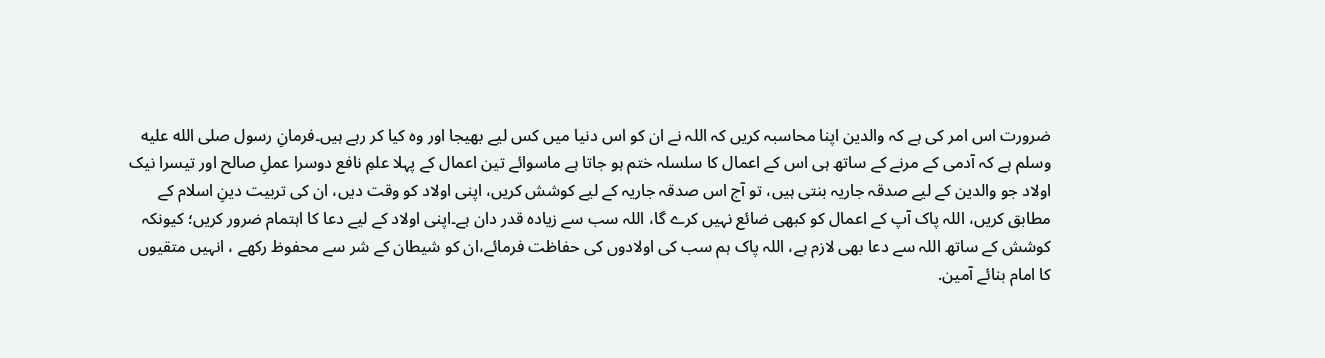ضرورت اس امر کی ہے کہ والدین اپنا محاسبہ کریں کہ اللہ نے ان کو اس دنیا میں کس لیے بھیجا اور وہ کیا کر رہے ہیں۔فرمانِ رسول صلى الله عليه وسلم ہے کہ آدمی کے مرنے کے ساتھ ہی اس کے اعمال کا سلسلہ ختم ہو جاتا ہے ماسوائے تین اعمال کے پہلا علمِ نافع دوسرا عملِ صالح اور تیسرا نیک اولاد جو والدین کے لیے صدقہ جاریہ بنتی ہیں، تو آج اس صدقہ جاریہ کے لیے کوشش کریں، اپنی اولاد کو وقت دیں، ان کی تربیت دینِ اسلام کے مطابق کریں، اللہ پاک آپ کے اعمال کو کبھی ضائع نہیں کرے گا، اللہ سب سے زیادہ قدر دان ہے۔اپنی اولاد کے لیے دعا کا اہتمام ضرور کریں؛ کیونکہ کوشش کے ساتھ اللہ سے دعا بھی لازم ہے، اللہ پاک ہم سب کی اولادوں کی حفاظت فرمائے،ان کو شیطان کے شر سے محفوظ رکھے ، انہیں متقیوں کا امام بنائے آمین.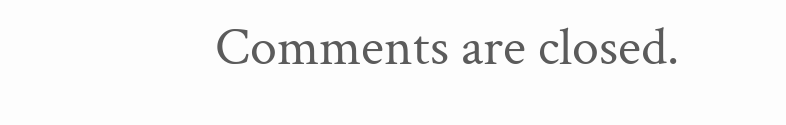Comments are closed.